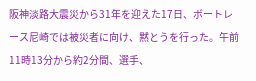阪神淡路大震災から31年を迎えた17日、ボートレース尼崎では被災者に向け、黙とうを行った。午前11時13分から約2分間、選手、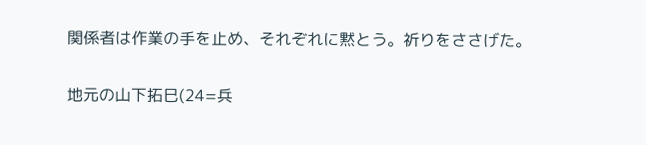関係者は作業の手を止め、それぞれに黙とう。祈りをささげた。

地元の山下拓巳(24=兵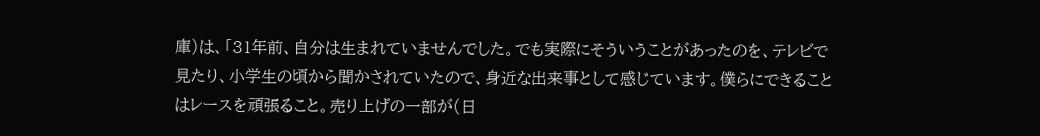庫)は、「31年前、自分は生まれていませんでした。でも実際にそういうことがあったのを、テレビで見たり、小学生の頃から聞かされていたので、身近な出来事として感じています。僕らにできることはレースを頑張ること。売り上げの一部が(日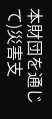本財団を通じて)災害支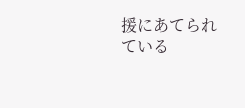援にあてられている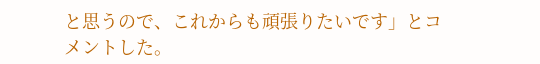と思うので、これからも頑張りたいです」とコメントした。